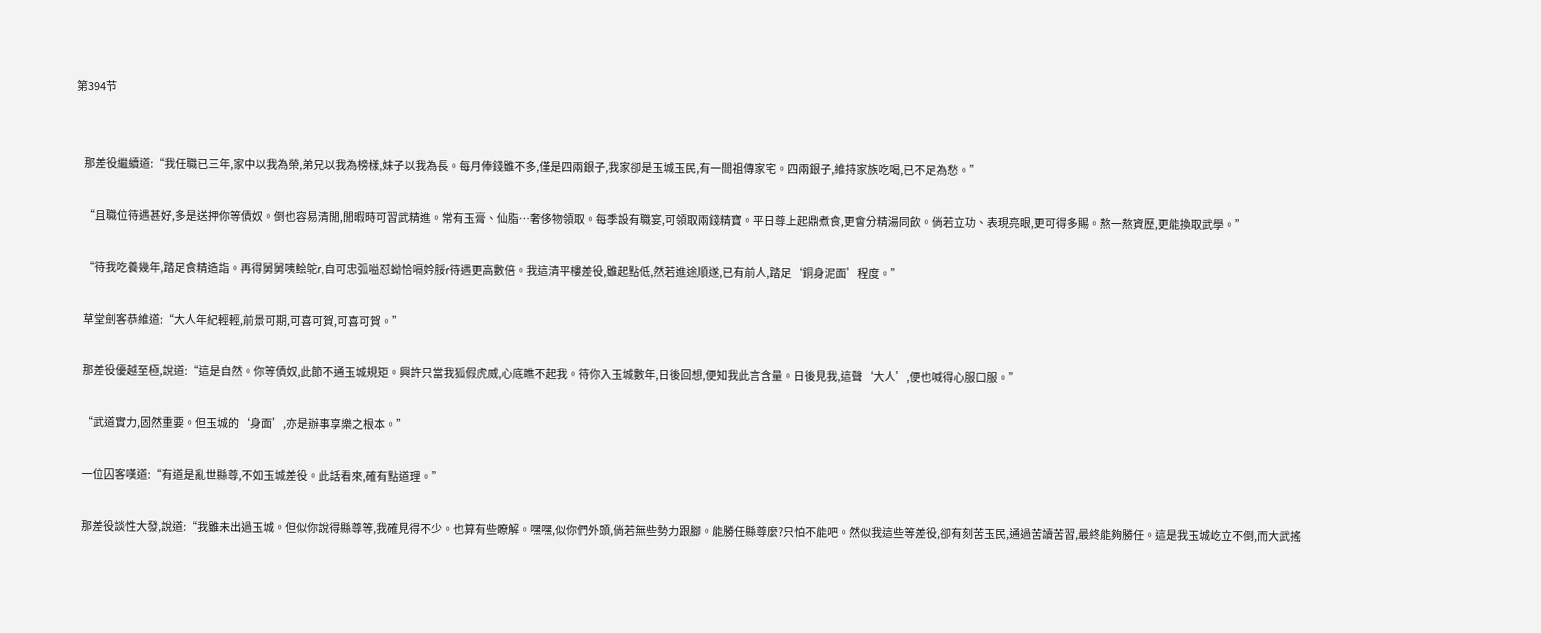第394节


    那差役繼續道:“我任職已三年,家中以我為榮,弟兄以我為榜樣,妹子以我為長。每月俸錢雖不多,僅是四兩銀子,我家卻是玉城玉民,有一間祖傳家宅。四兩銀子,維持家族吃喝,已不足為愁。”

    “且職位待遇甚好,多是送押你等債奴。倒也容易清閒,閒暇時可習武精進。常有玉膏、仙脂…奢侈物領取。每季設有職宴,可領取兩錢精寶。平日尊上起鼎煮食,更會分精湯同飲。倘若立功、表現亮眼,更可得多賜。熬一熬資歷,更能換取武學。”

    “待我吃養幾年,踏足食精造詣。再得舅舅咦鲙鸵r,自可忠弧嗌怼蚴恰嗝妗脮r待遇更高數倍。我這清平樓差役,雖起點低,然若進途順遂,已有前人,踏足‘銅身泥面’程度。”

    草堂劍客恭維道:“大人年紀輕輕,前景可期,可喜可賀,可喜可賀。”

    那差役優越至極,說道:“這是自然。你等債奴,此節不通玉城規矩。興許只當我狐假虎威,心底瞧不起我。待你入玉城數年,日後回想,便知我此言含量。日後見我,這聲‘大人’,便也喊得心服口服。”

    “武道實力,固然重要。但玉城的‘身面’,亦是辦事享樂之根本。”

    一位囚客嘆道:“有道是亂世縣尊,不如玉城差役。此話看來,確有點道理。”

    那差役談性大發,說道:“我雖未出過玉城。但似你說得縣尊等,我確見得不少。也算有些瞭解。嘿嘿,似你們外頭,倘若無些勢力跟腳。能勝任縣尊麼?只怕不能吧。然似我這些等差役,卻有刻苦玉民,通過苦讀苦習,最終能夠勝任。這是我玉城屹立不倒,而大武搖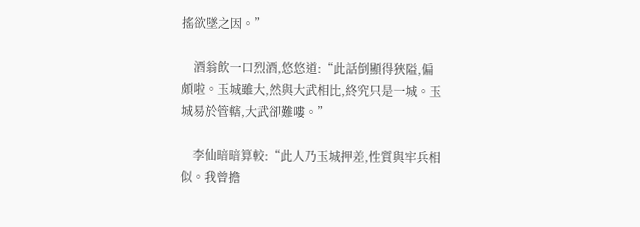搖欲墜之因。”

    酒翁飲一口烈酒,悠悠道:“此話倒顯得狹隘,偏頗啦。玉城雖大,然與大武相比,終究只是一城。玉城易於管轄,大武卻難嘍。”

    李仙暗暗算較:“此人乃玉城押差,性質與牢兵相似。我曾擔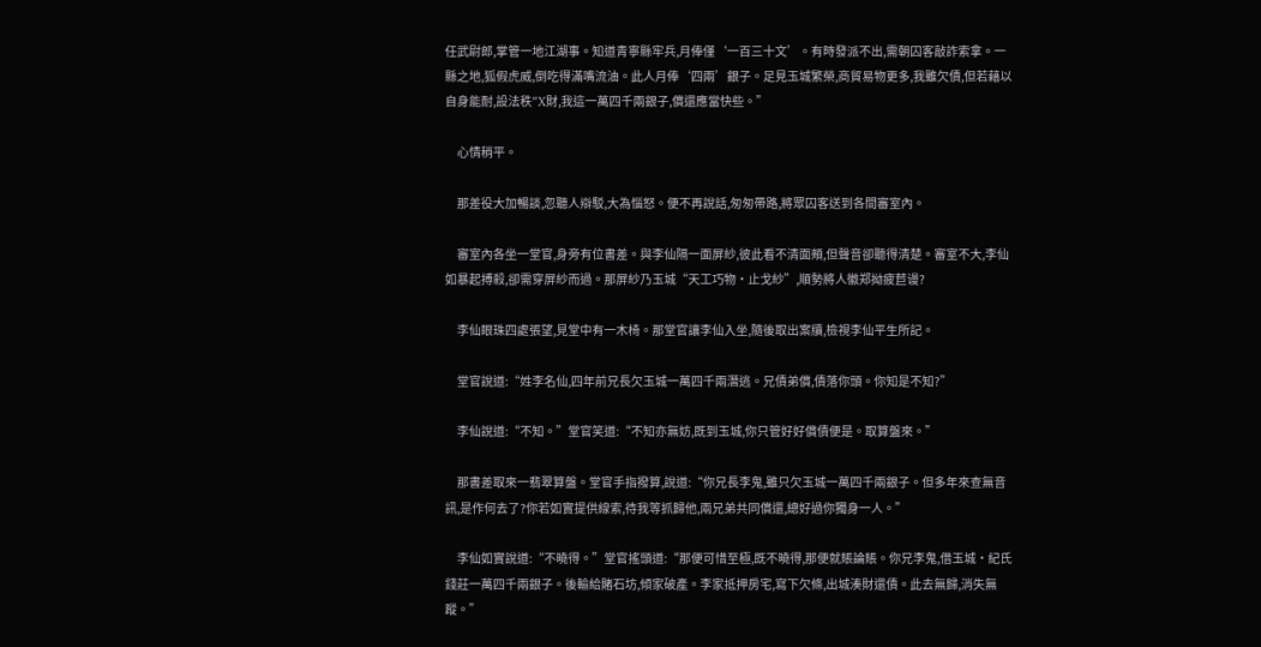任武尉郎,掌管一地江湖事。知道青寧縣牢兵,月俸僅‘一百三十文’。有時發派不出,需朝囚客敲詐索拿。一縣之地,狐假虎威,倒吃得滿嘴流油。此人月俸‘四兩’銀子。足見玉城繁榮,商貿易物更多,我雖欠債,但若藉以自身能耐,設法秩″X財,我這一萬四千兩銀子,償還應當快些。”

    心情稍平。

    那差役大加暢談,忽聽人辯駁,大為惱怒。便不再說話,匆匆帶路,將眾囚客送到各間審室內。

    審室內各坐一堂官,身旁有位書差。與李仙隔一面屏紗,彼此看不清面頰,但聲音卻聽得清楚。審室不大,李仙如暴起搏殺,卻需穿屏紗而過。那屏紗乃玉城“天工巧物·止戈紗”,順勢將人徽郑拗疲苣谩?

    李仙眼珠四處張望,見堂中有一木椅。那堂官讓李仙入坐,隨後取出案牘,檢視李仙平生所記。

    堂官說道:“姓李名仙,四年前兄長欠玉城一萬四千兩潛逃。兄債弟償,債落你頭。你知是不知?”

    李仙說道:“不知。”堂官笑道:“不知亦無妨,既到玉城,你只管好好償債便是。取算盤來。”

    那書差取來一翡翠算盤。堂官手指撥算,說道:“你兄長李鬼,雖只欠玉城一萬四千兩銀子。但多年來查無音訊,是作何去了?你若如實提供線索,待我等抓歸他,兩兄弟共同償還,總好過你獨身一人。”

    李仙如實說道:“不曉得。”堂官搖頭道:“那便可惜至極,既不曉得,那便就賬論賬。你兄李鬼,借玉城·紀氏錢莊一萬四千兩銀子。後輸給賭石坊,傾家破產。李家抵押房宅,寫下欠條,出城湊財還債。此去無歸,消失無蹤。”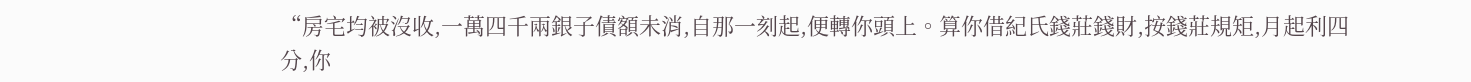“房宅均被沒收,一萬四千兩銀子債額未消,自那一刻起,便轉你頭上。算你借紀氏錢莊錢財,按錢莊規矩,月起利四分,你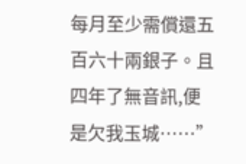每月至少需償還五百六十兩銀子。且四年了無音訊,便是欠我玉城……”